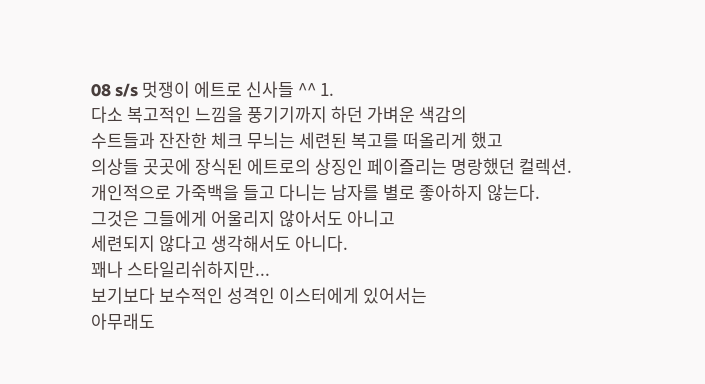08 s/s 멋쟁이 에트로 신사들 ^^ 1.
다소 복고적인 느낌을 풍기기까지 하던 가벼운 색감의
수트들과 잔잔한 체크 무늬는 세련된 복고를 떠올리게 했고
의상들 곳곳에 장식된 에트로의 상징인 페이즐리는 명랑했던 컬렉션.
개인적으로 가죽백을 들고 다니는 남자를 별로 좋아하지 않는다.
그것은 그들에게 어울리지 않아서도 아니고
세련되지 않다고 생각해서도 아니다.
꽤나 스타일리쉬하지만...
보기보다 보수적인 성격인 이스터에게 있어서는
아무래도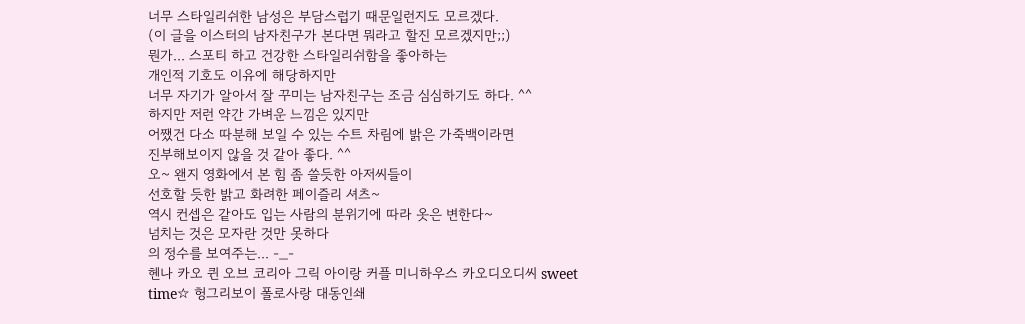너무 스타일리쉬한 남성은 부담스럽기 때문일런지도 모르겠다.
(이 글을 이스터의 남자친구가 본다면 뭐라고 할진 모르겠지만;;)
뭔가... 스포티 하고 건강한 스타일리쉬함을 좋아하는
개인적 기호도 이유에 해당하지만
너무 자기가 알아서 잘 꾸미는 남자친구는 조금 심심하기도 하다. ^^
하지만 저런 약간 가벼운 느낌은 있지만
어쨌건 다소 따분해 보일 수 있는 수트 차림에 밝은 가죽백이라면
진부해보이지 않을 것 같아 좋다. ^^
오~ 왠지 영화에서 본 힘 좀 쓸듯한 아저씨들이
선호할 듯한 밝고 화려한 페이즐리 셔츠~
역시 컨셉은 같아도 입는 사람의 분위기에 따라 옷은 변한다~
넘치는 것은 모자란 것만 못하다
의 정수를 보여주는... -_-
헨나 카오 퀸 오브 코리아 그릭 아이랑 커플 미니하우스 카오디오디씨 sweet time☆ 헝그리보이 폴로사랑 대동인쇄